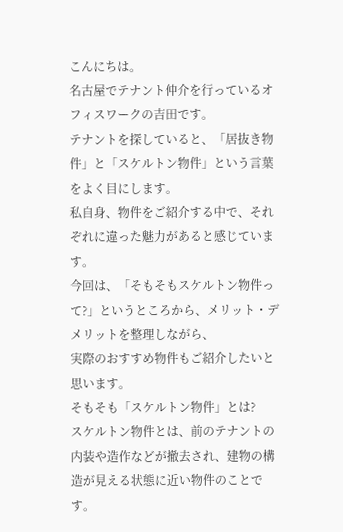こんにちは。
名古屋でテナント仲介を行っているオフィスワークの吉田です。
テナントを探していると、「居抜き物件」と「スケルトン物件」という言葉をよく目にします。
私自身、物件をご紹介する中で、それぞれに違った魅力があると感じています。
今回は、「そもそもスケルトン物件って?」というところから、メリット・デメリットを整理しながら、
実際のおすすめ物件もご紹介したいと思います。
そもそも「スケルトン物件」とは?
スケルトン物件とは、前のテナントの内装や造作などが撤去され、建物の構造が見える状態に近い物件のことです。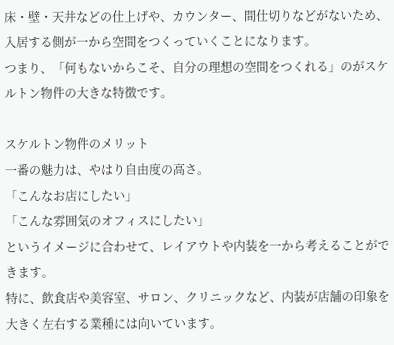床・壁・天井などの仕上げや、カウンター、間仕切りなどがないため、入居する側が一から空間をつくっていくことになります。
つまり、「何もないからこそ、自分の理想の空間をつくれる」のがスケルトン物件の大きな特徴です。

スケルトン物件のメリット
一番の魅力は、やはり自由度の高さ。
「こんなお店にしたい」
「こんな雰囲気のオフィスにしたい」
というイメージに合わせて、レイアウトや内装を一から考えることができます。
特に、飲食店や美容室、サロン、クリニックなど、内装が店舗の印象を大きく左右する業種には向いています。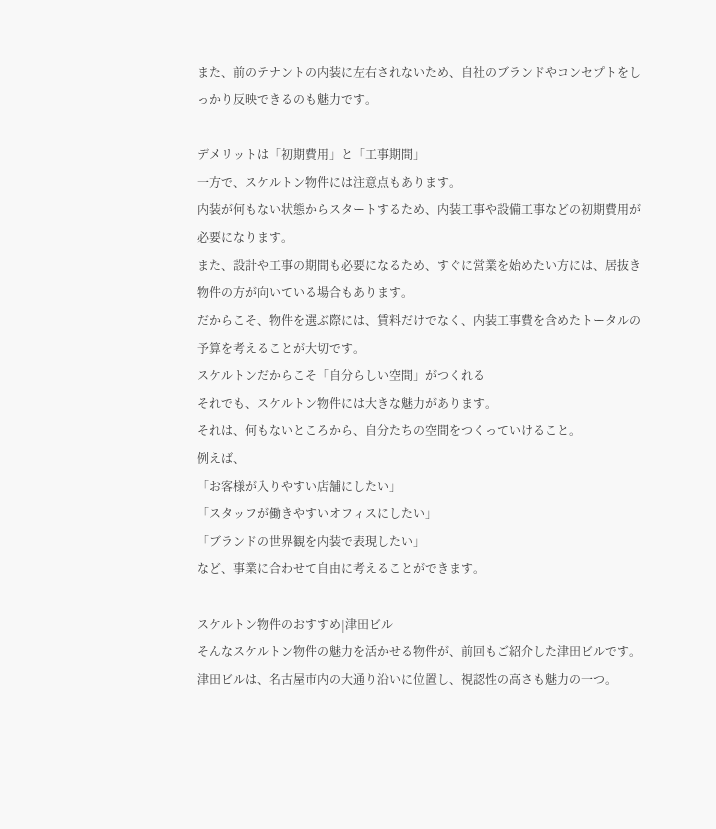また、前のテナントの内装に左右されないため、自社のブランドやコンセプトをしっかり反映できるのも魅力です。

デメリットは「初期費用」と「工事期間」
一方で、スケルトン物件には注意点もあります。
内装が何もない状態からスタートするため、内装工事や設備工事などの初期費用が必要になります。
また、設計や工事の期間も必要になるため、すぐに営業を始めたい方には、居抜き物件の方が向いている場合もあります。
だからこそ、物件を選ぶ際には、賃料だけでなく、内装工事費を含めたトータルの予算を考えることが大切です。
スケルトンだからこそ「自分らしい空間」がつくれる
それでも、スケルトン物件には大きな魅力があります。
それは、何もないところから、自分たちの空間をつくっていけること。
例えば、
「お客様が入りやすい店舗にしたい」
「スタッフが働きやすいオフィスにしたい」
「ブランドの世界観を内装で表現したい」
など、事業に合わせて自由に考えることができます。

スケルトン物件のおすすめ|津田ビル
そんなスケルトン物件の魅力を活かせる物件が、前回もご紹介した津田ビルです。
津田ビルは、名古屋市内の大通り沿いに位置し、視認性の高さも魅力の一つ。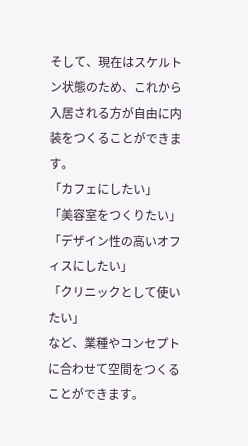そして、現在はスケルトン状態のため、これから入居される方が自由に内装をつくることができます。
「カフェにしたい」
「美容室をつくりたい」
「デザイン性の高いオフィスにしたい」
「クリニックとして使いたい」
など、業種やコンセプトに合わせて空間をつくることができます。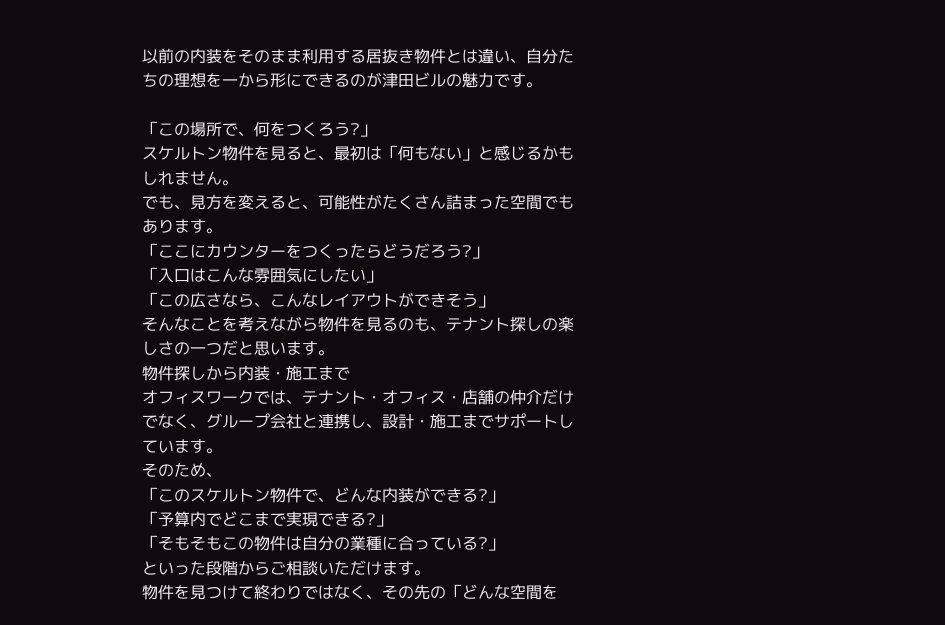以前の内装をそのまま利用する居抜き物件とは違い、自分たちの理想を一から形にできるのが津田ビルの魅力です。

「この場所で、何をつくろう?」
スケルトン物件を見ると、最初は「何もない」と感じるかもしれません。
でも、見方を変えると、可能性がたくさん詰まった空間でもあります。
「ここにカウンターをつくったらどうだろう?」
「入口はこんな雰囲気にしたい」
「この広さなら、こんなレイアウトができそう」
そんなことを考えながら物件を見るのも、テナント探しの楽しさの一つだと思います。
物件探しから内装・施工まで
オフィスワークでは、テナント・オフィス・店舗の仲介だけでなく、グループ会社と連携し、設計・施工までサポートしています。
そのため、
「このスケルトン物件で、どんな内装ができる?」
「予算内でどこまで実現できる?」
「そもそもこの物件は自分の業種に合っている?」
といった段階からご相談いただけます。
物件を見つけて終わりではなく、その先の「どんな空間を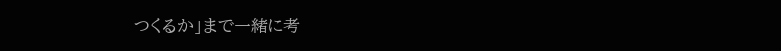つくるか」まで一緒に考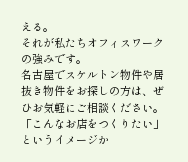える。
それが私たちオフィスワークの強みです。
名古屋でスケルトン物件や居抜き物件をお探しの方は、ぜひお気軽にご相談ください。
「こんなお店をつくりたい」というイメージか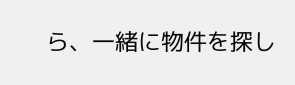ら、一緒に物件を探し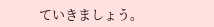ていきましょう。